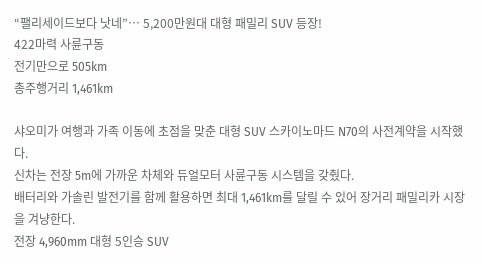“팰리세이드보다 낫네”… 5,200만원대 대형 패밀리 SUV 등장!
422마력 사륜구동
전기만으로 505km
총주행거리 1,461km

샤오미가 여행과 가족 이동에 초점을 맞춘 대형 SUV 스카이노마드 N70의 사전계약을 시작했다.
신차는 전장 5m에 가까운 차체와 듀얼모터 사륜구동 시스템을 갖췄다.
배터리와 가솔린 발전기를 함께 활용하면 최대 1,461km를 달릴 수 있어 장거리 패밀리카 시장을 겨냥한다.
전장 4,960mm 대형 5인승 SUV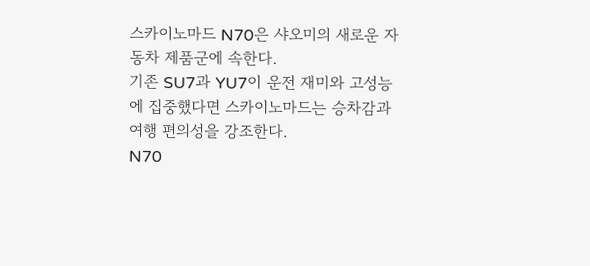스카이노마드 N70은 샤오미의 새로운 자동차 제품군에 속한다.
기존 SU7과 YU7이 운전 재미와 고성능에 집중했다면 스카이노마드는 승차감과 여행 편의성을 강조한다.
N70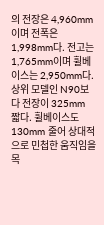의 전장은 4,960mm이며 전폭은 1,998mm다. 전고는 1,765mm이며 휠베이스는 2,950mm다.
상위 모델인 N90보다 전장이 325mm 짧다. 휠베이스도 130mm 줄어 상대적으로 민첩한 움직임을 목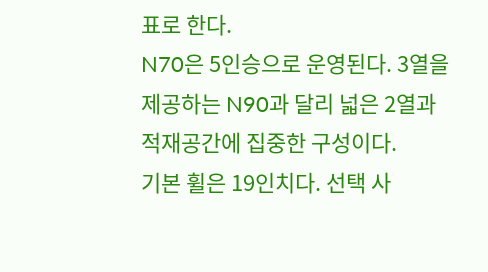표로 한다.
N70은 5인승으로 운영된다. 3열을 제공하는 N90과 달리 넓은 2열과 적재공간에 집중한 구성이다.
기본 휠은 19인치다. 선택 사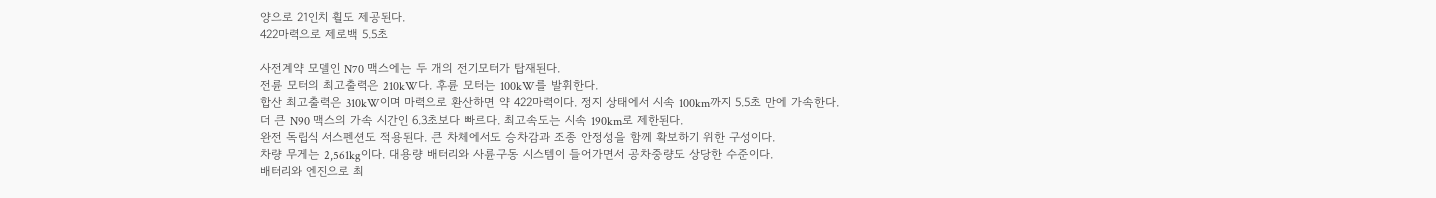양으로 21인치 휠도 제공된다.
422마력으로 제로백 5.5초

사전계약 모델인 N70 맥스에는 두 개의 전기모터가 탑재된다.
전륜 모터의 최고출력은 210kW다. 후륜 모터는 100kW를 발휘한다.
합산 최고출력은 310kW이며 마력으로 환산하면 약 422마력이다. 정지 상태에서 시속 100km까지 5.5초 만에 가속한다.
더 큰 N90 맥스의 가속 시간인 6.3초보다 빠르다. 최고속도는 시속 190km로 제한된다.
완전 독립식 서스펜션도 적용된다. 큰 차체에서도 승차감과 조종 안정성을 함께 확보하기 위한 구성이다.
차량 무게는 2,561kg이다. 대용량 배터리와 사륜구동 시스템이 들어가면서 공차중량도 상당한 수준이다.
배터리와 엔진으로 최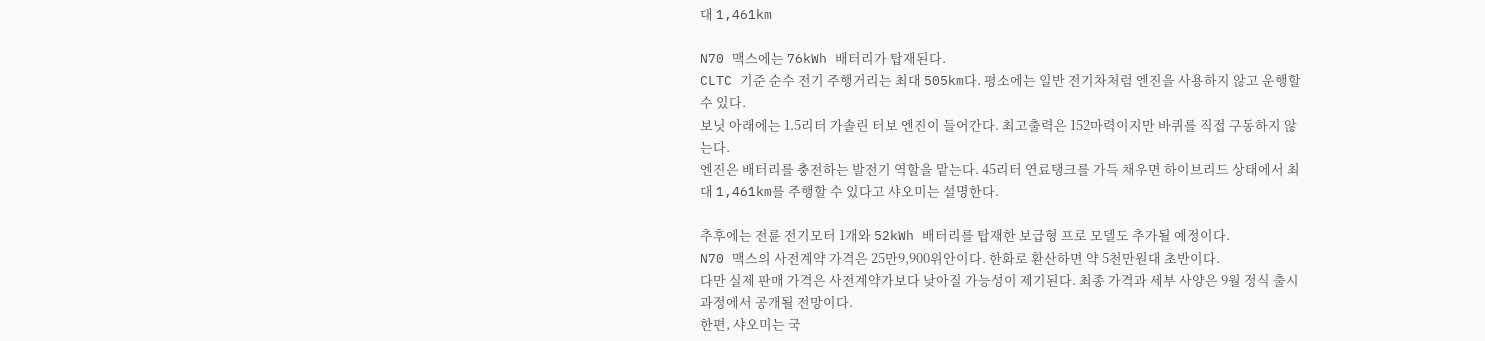대 1,461km

N70 맥스에는 76kWh 배터리가 탑재된다.
CLTC 기준 순수 전기 주행거리는 최대 505km다. 평소에는 일반 전기차처럼 엔진을 사용하지 않고 운행할 수 있다.
보닛 아래에는 1.5리터 가솔린 터보 엔진이 들어간다. 최고출력은 152마력이지만 바퀴를 직접 구동하지 않는다.
엔진은 배터리를 충전하는 발전기 역할을 맡는다. 45리터 연료탱크를 가득 채우면 하이브리드 상태에서 최대 1,461km를 주행할 수 있다고 샤오미는 설명한다.

추후에는 전륜 전기모터 1개와 52kWh 배터리를 탑재한 보급형 프로 모델도 추가될 예정이다.
N70 맥스의 사전계약 가격은 25만9,900위안이다. 한화로 환산하면 약 5천만원대 초반이다.
다만 실제 판매 가격은 사전계약가보다 낮아질 가능성이 제기된다. 최종 가격과 세부 사양은 9월 정식 출시 과정에서 공개될 전망이다.
한편, 샤오미는 국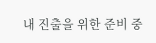내 진출을 위한 준비 중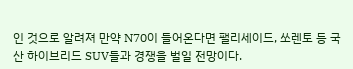인 것으로 알려져 만약 N70이 들어온다면 팰리세이드, 쏘렌토 등 국산 하이브리드 SUV들과 경쟁을 벌일 전망이다.